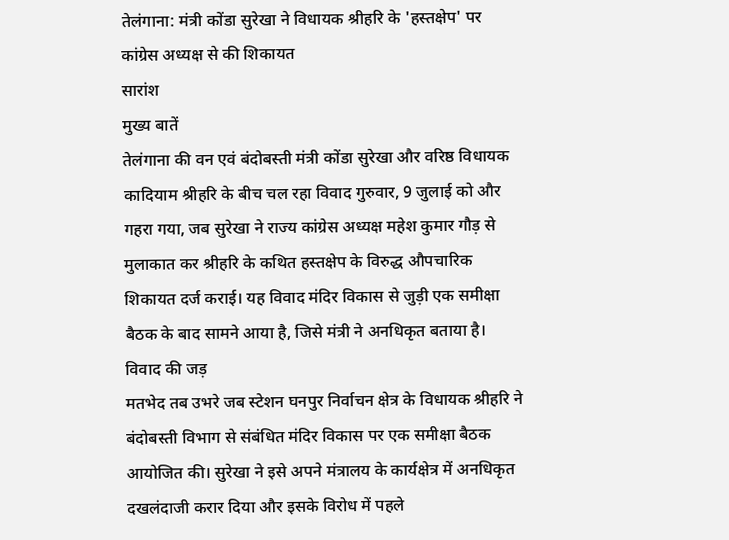तेलंगाना: मंत्री कोंडा सुरेखा ने विधायक श्रीहरि के 'हस्तक्षेप' पर कांग्रेस अध्यक्ष से की शिकायत
सारांश
मुख्य बातें
तेलंगाना की वन एवं बंदोबस्ती मंत्री कोंडा सुरेखा और वरिष्ठ विधायक कादियाम श्रीहरि के बीच चल रहा विवाद गुरुवार, 9 जुलाई को और गहरा गया, जब सुरेखा ने राज्य कांग्रेस अध्यक्ष महेश कुमार गौड़ से मुलाकात कर श्रीहरि के कथित हस्तक्षेप के विरुद्ध औपचारिक शिकायत दर्ज कराई। यह विवाद मंदिर विकास से जुड़ी एक समीक्षा बैठक के बाद सामने आया है, जिसे मंत्री ने अनधिकृत बताया है।
विवाद की जड़
मतभेद तब उभरे जब स्टेशन घनपुर निर्वाचन क्षेत्र के विधायक श्रीहरि ने बंदोबस्ती विभाग से संबंधित मंदिर विकास पर एक समीक्षा बैठक आयोजित की। सुरेखा ने इसे अपने मंत्रालय के कार्यक्षेत्र में अनधिकृत दखलंदाजी करार दिया और इसके विरोध में पहले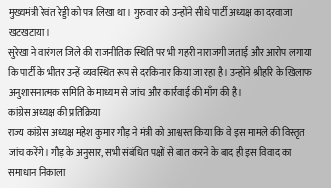मुख्यमंत्री रेवंत रेड्डी को पत्र लिखा था। गुरुवार को उन्होंने सीधे पार्टी अध्यक्ष का दरवाजा खटखटाया।
सुरेखा ने वारंगल जिले की राजनीतिक स्थिति पर भी गहरी नाराजगी जताई और आरोप लगाया कि पार्टी के भीतर उन्हें व्यवस्थित रूप से दरकिनार किया जा रहा है। उन्होंने श्रीहरि के खिलाफ अनुशासनात्मक समिति के माध्यम से जांच और कार्रवाई की माँग की है।
कांग्रेस अध्यक्ष की प्रतिक्रिया
राज्य कांग्रेस अध्यक्ष महेश कुमार गौड़ ने मंत्री को आश्वस्त किया कि वे इस मामले की विस्तृत जांच करेंगे। गौड़ के अनुसार, सभी संबंधित पक्षों से बात करने के बाद ही इस विवाद का समाधान निकाला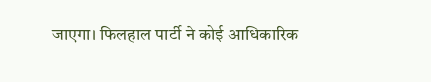जाएगा। फिलहाल पार्टी ने कोई आधिकारिक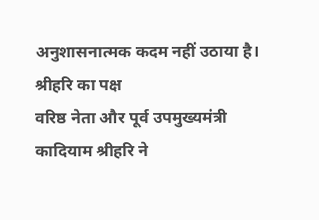अनुशासनात्मक कदम नहीं उठाया है।
श्रीहरि का पक्ष
वरिष्ठ नेता और पूर्व उपमुख्यमंत्री कादियाम श्रीहरि ने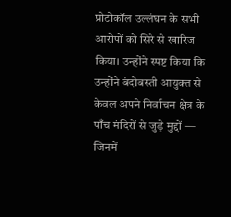प्रोटोकॉल उल्लंघन के सभी आरोपों को सिरे से खारिज किया। उन्होंने स्पष्ट किया कि उन्होंने बंदोबस्ती आयुक्त से केवल अपने निर्वाचन क्षेत्र के पाँच मंदिरों से जुड़े मुद्दों — जिनमें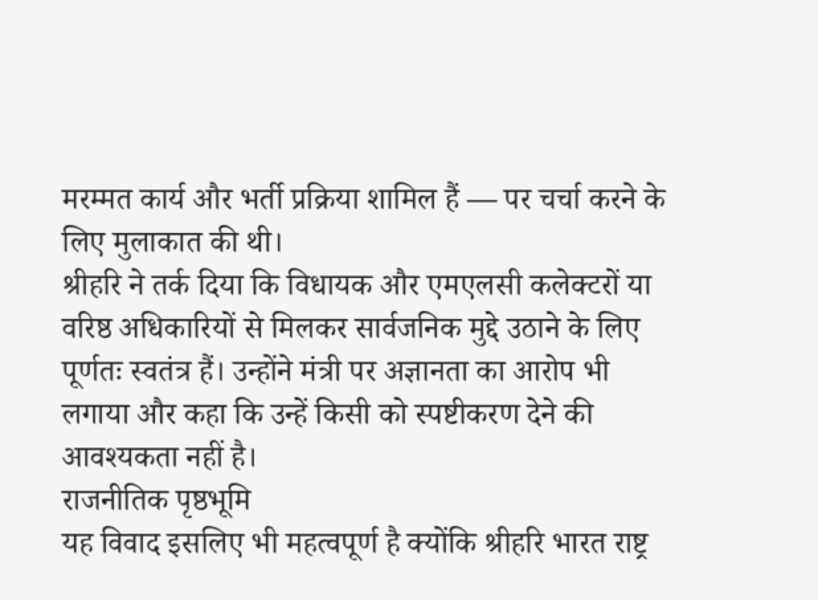मरम्मत कार्य और भर्ती प्रक्रिया शामिल हैं — पर चर्चा करने के लिए मुलाकात की थी।
श्रीहरि ने तर्क दिया कि विधायक और एमएलसी कलेक्टरों या वरिष्ठ अधिकारियों से मिलकर सार्वजनिक मुद्दे उठाने के लिए पूर्णतः स्वतंत्र हैं। उन्होंने मंत्री पर अज्ञानता का आरोप भी लगाया और कहा कि उन्हें किसी को स्पष्टीकरण देने की आवश्यकता नहीं है।
राजनीतिक पृष्ठभूमि
यह विवाद इसलिए भी महत्वपूर्ण है क्योंकि श्रीहरि भारत राष्ट्र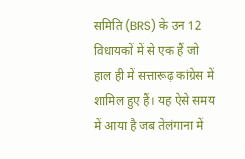समिति (BRS) के उन 12 विधायकों में से एक हैं जो हाल ही में सत्तारूढ़ कांग्रेस में शामिल हुए हैं। यह ऐसे समय में आया है जब तेलंगाना में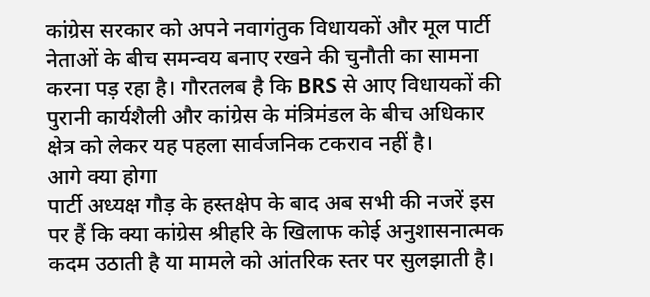कांग्रेस सरकार को अपने नवागंतुक विधायकों और मूल पार्टी नेताओं के बीच समन्वय बनाए रखने की चुनौती का सामना करना पड़ रहा है। गौरतलब है कि BRS से आए विधायकों की पुरानी कार्यशैली और कांग्रेस के मंत्रिमंडल के बीच अधिकार क्षेत्र को लेकर यह पहला सार्वजनिक टकराव नहीं है।
आगे क्या होगा
पार्टी अध्यक्ष गौड़ के हस्तक्षेप के बाद अब सभी की नजरें इस पर हैं कि क्या कांग्रेस श्रीहरि के खिलाफ कोई अनुशासनात्मक कदम उठाती है या मामले को आंतरिक स्तर पर सुलझाती है।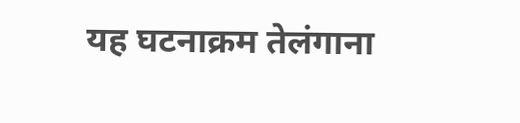यह घटनाक्रम तेलंगाना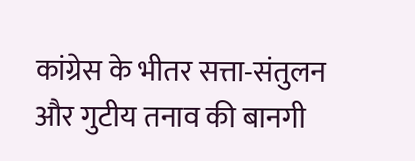कांग्रेस के भीतर सत्ता-संतुलन और गुटीय तनाव की बानगी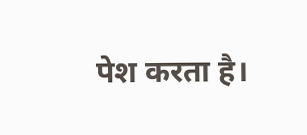पेश करता है।